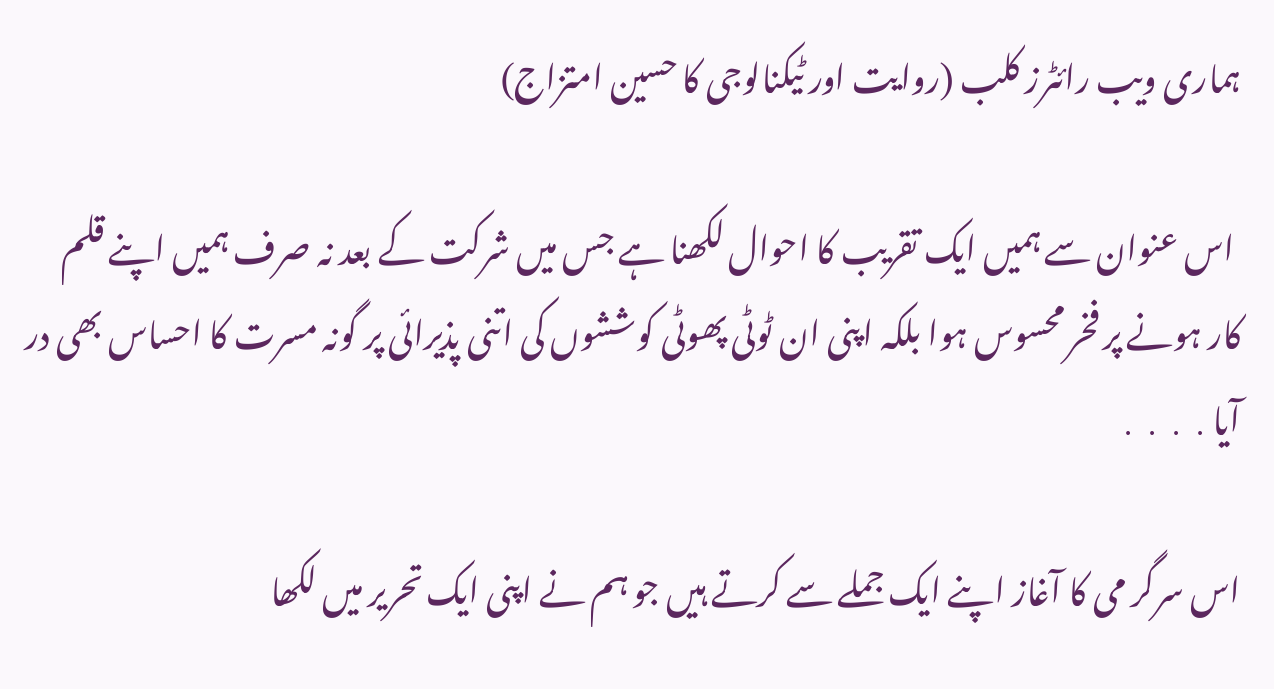ہماری ویب رائٹرز کلب (روایت اور ٹیکنالوجی کا حسین امتزاج)

 اس عنوان سے ہمیں ایک تقریب کا احوال لکھنا ہے جس میں شرکت کے بعد نہ صرف ہمیں اپنے قلم کار ہونے پر فخر محسوس ہوا بلکہ اپنی ان ٹوٹی پھوٹی کوششوں کی اتنی پذیرائی پر گونہ مسرت کا احساس بھی در آیا․․․․

اس سرگر می کا آغاز اپنے ایک جملے سے کرتے ہیں جو ہم نے اپنی ایک تحریر میں لکھا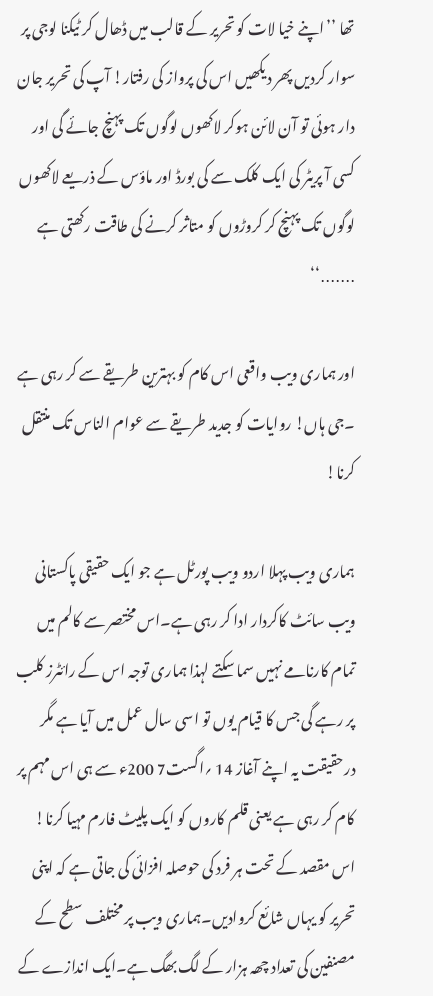تھا ’’اپنے خیا لات کو تحریر کے قالب میں ڈھال کر ٹیکنا لوجی پر سوار کردیں پھر دیکھیں اس کی پرواز کی رفتار! آپ کی تحریر جان دار ہوئی تو آن لائن ہوکر لاکھوں لوگوں تک پہنچ جائے گی اور کسی آ پریٹر کی ایک کلک سے کی بورڈ اور ماؤس کے ذریعے لاکھوں لوگوں تک پہنچ کر کروڑوں کو متاثر کرنے کی طاقت رکھتی ہے ․․․․․․․‘‘

اور ہماری ویب واقعی اس کام کو بہترین طریقے سے کر رہی ہے ۔جی ہاں! روایات کو جدید طریقے سے عوام الناس تک منتقل کرنا!

ہماری ویب پہلا اردو ویب پورٹل ہے جو ایک حقیقی پاکستانی ویب سائٹ کاکردار ادا کر رہی ہے۔اس مختصر سے کالم میں تمام کارنامے نہیں سما سکتے لہذا ہماری توجہ اس کے رائٹرز کلب پر رہے گی جس کا قیام یوں تو اسی سال عمل میں آیا ہے مگر درحقیقت یہ اپنے آغاز 14 ؍اگست7 200ء سے ہی اس مہم پر کام کر رہی ہے یعنی قلم کاروں کو ایک پلیٹ فارم مہیا کرنا! اس مقصد کے تحت ہر فرد کی حوصلہ افزائی کی جاتی ہے کہ اپنی تحریر کو یہاں شائع کروادیں۔ہماری ویب پر مختلف سطح کے مصنفین کی تعداد چھہ ہزار کے لگ بھگ ہے۔ایک اندازے کے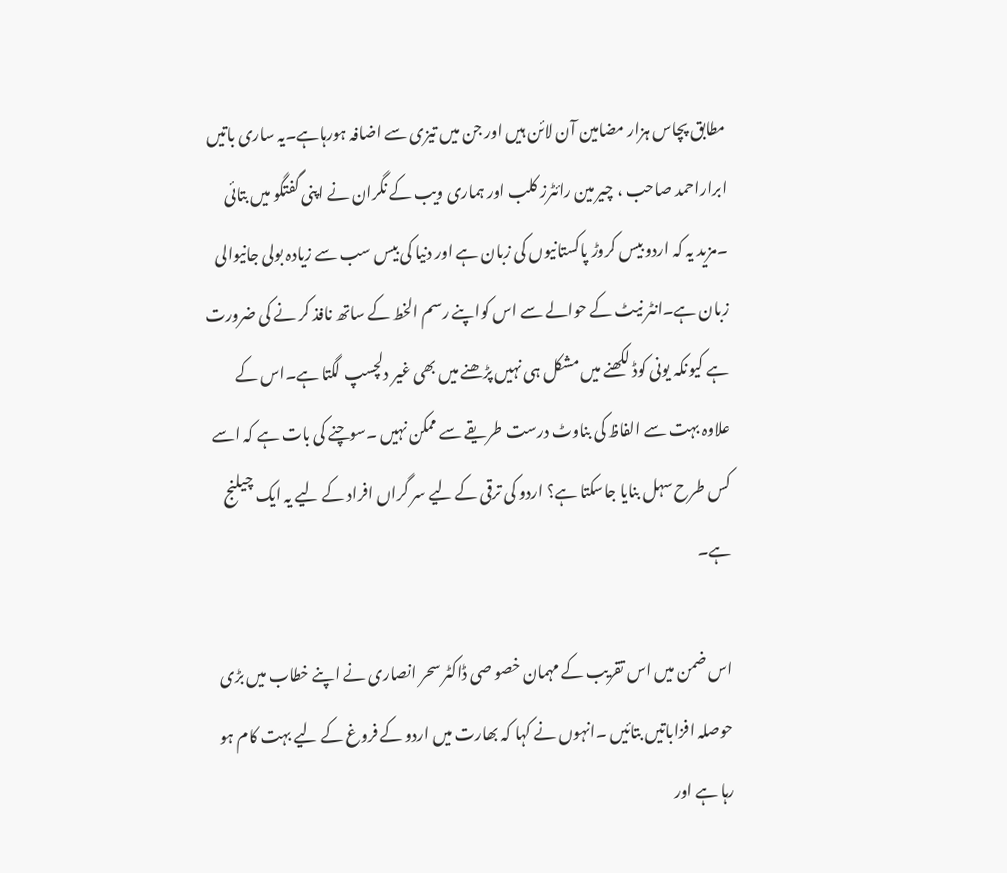مطابق پچاس ہزار مضامین آن لائن ہیں اور جن میں تیزی سے اضافہ ہورہاہے۔یہ ساری باتیں ابراراحمد صاحب ، چیر مین رائٹرز کلب اور ہماری ویب کے نگران نے اپنی گفتگو میں بتائی ۔مزید یہ کہ اردو بیس کروڑ پاکستانیوں کی زبان ہے اور دنیا کی بیس سب سے زیادہ بولی جانیوالی زبان ہے۔انٹر نیٹ کے حوالے سے اس کواپنے رسم الخط کے ساتھ نافذ کر نے کی ضرورت ہے کیونکہ یونی کوڈ لکھنے میں مشکل ہی نہیں پڑھنے میں بھی غیر دلچسپ لگتا ہے۔اس کے علاوہ بہت سے الفاظ کی بناوٹ درست طریقے سے ممکن نہیں ۔سوچنے کی بات ہے کہ اسے کس طرح سہل بنایا جاسکتا ہے؟ اردو کی ترقی کے لیے سر گراں افراد کے لیے یہ ایک چیلنج ہے۔

اس ضمن میں اس تقریب کے مہمان خصو صی ڈاکٹر سحر انصاری نے اپنے خطاب میں بڑی حوصلہ افزاباتیں بتائیں ۔انہوں نے کہا کہ بھارت میں اردو کے فروغ کے لیے بہت کام ہو رہا ہے اور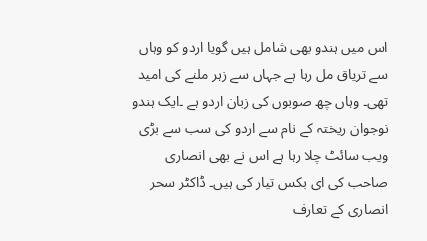اس میں ہندو بھی شامل ہیں گویا اردو کو وہاں سے تریاق مل رہا ہے جہاں سے زہر ملنے کی امید تھی۔ وہاں چھ صوبوں کی زبان اردو ہے ۔ایک ہندو نوجوان ریختہ کے نام سے اردو کی سب سے بڑی ویب سائٹ چلا رہا ہے اس نے بھی انصاری صاحب کی ای بکس تیار کی ہیں۔ ڈاکٹر سحر انصاری کے تعارف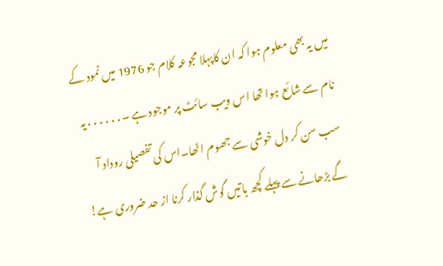میں یہ بھی معلوم ہوا کہ ان کاپہلا مجوعہ کلام جو 1976 میں نمود کے نام سے شائع ہوا تھا اس ویب سائٹ پر موجود ہے ۔․․․․․․یہ سب سن کر دل خوشی سے جھوم اٹھا۔اس کی تفصیلی روداد آ گے بڑھانے سے پہلے کچھ باتیں گوش گذار کرنا از حد ضروری ہے!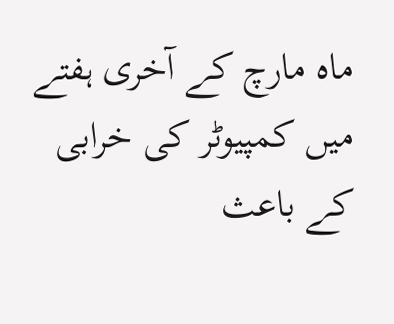ماہ مارچ کے آخری ہفتے میں کمپیوٹر کی خرابی کے باعث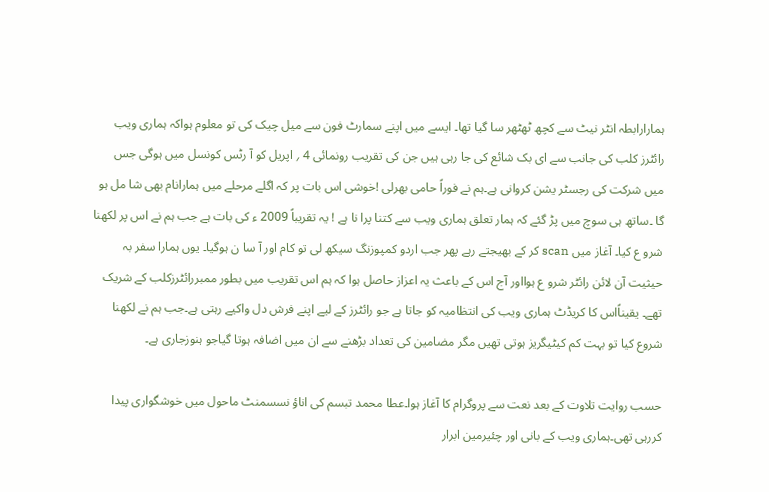ہمارارابطہ انٹر نیٹ سے کچھ ٹھٹھر سا گیا تھا۔ ایسے میں اپنے سمارٹ فون سے میل چیک کی تو معلوم ہواکہ ہماری ویب رائٹرز کلب کی جانب سے ای بک شائع کی جا رہی ہیں جن کی تقریب رونمائی 4 ؍ اپریل کو آ رٹس کونسل میں ہوگی جس میں شرکت کی رجسٹر یشن کروانی ہے۔ہم نے فوراً حامی بھرلی !خوشی اس بات پر کہ اگلے مرحلے میں ہمارانام بھی شا مل ہو گا ۔ساتھ ہی سوچ میں پڑ گئے کہ ہمار تعلق ہماری ویب سے کتنا پرا نا ہے ! یہ تقریباً 2009 ء کی بات ہے جب ہم نے اس پر لکھنا شرو ع کیا۔ آغاز میں scan کر کے بھیجتے رہے پھر جب اردو کمپوزنگ سیکھ لی تو کام اور آ سا ن ہوگیا۔ یوں ہمارا سفر بہ حیثیت آن لائن رائٹر شرو ع ہوااور آج اس کے باعث یہ اعزاز حاصل ہوا کہ ہم اس تقریب میں بطور ممبررائٹرزکلب کے شریک تھے۔ یقیناًاس کا کریڈٹ ہماری ویب کی انتظامیہ کو جاتا ہے جو رائٹرز کے لیے اپنے فرش دل واکیے رہتی ہے۔جب ہم نے لکھنا شروع کیا تو بہت کم کیٹیگریز ہوتی تھیں مگر مضامین کی تعداد بڑھنے سے ان میں اضافہ ہوتا گیاجو ہنوزجاری ہے۔

حسب روایت تلاوت کے بعد نعت سے پروگرام کا آغاز ہوا۔عطا محمد تبسم کی اناؤ نسسمنٹ ماحول میں خوشگواری پیدا کررہی تھی۔ہماری ویب کے بانی اور چئیرمین ابرار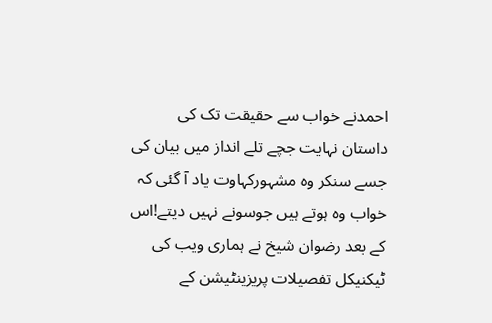احمدنے خواب سے حقیقت تک کی داستان نہایت جچے تلے انداز میں بیان کی جسے سنکر وہ مشہورکہاوت یاد آ گئی کہ خواب وہ ہوتے ہیں جوسونے نہیں دیتے!اس کے بعد رضوان شیخ نے ہماری ویب کی ٹیکنیکل تفصیلات پریزینٹیشن کے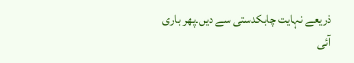ذریعے نہایت چابکدستی سے دیں۔پھر باری آئی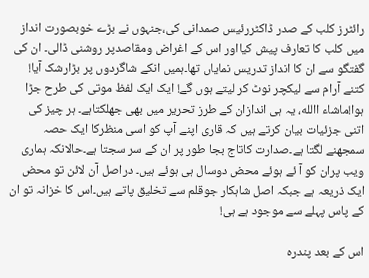رائٹرز کلب کے صدر ڈاکٹررئیس صمدانی کی،جنہوں نے بڑے خوبصورت انداز میں کلب کا تعارف پیش کیااور اس کے اغراض ومقاصدپر روشنی ڈالی۔ ان کی گفتگو سے ان کا انداز تدریس نمایاں تھا۔ہمیں انکے شاگردوں پر بڑارشک آیا! کتنے آرام سے لیکچر نوٹ کر لیتے ہوں گے! ایک ایک لفظ موتی کی طرح جڑا ہوا!ماشاء االله، یہ ہی اندازان کے طرز تحریر میں بھی جھلکتاہے۔ ہر چیز کی اتنی جزئیات بیان کرتے ہیں کہ قاری اپنے آپ کو اسی منظرکا ایک حصہ سمجھنے لگتا ہے۔صدارت کاتاج بجا طور پر ان کے سر سجتا ہے۔حالانکہ ہماری ویب پران کو آ ئے ہوئے محض دوسال ہی ہوئے ہیں۔ دراصل آن لائن تو محض ایک ذریعہ ہے جبکہ اصل شاہکار جوقلم سے تخلیق پاتے ہیں۔اس کا خزانہ تو ان کے پاس پہلے سے موجود ہے ہی!

اس کے بعد پندرہ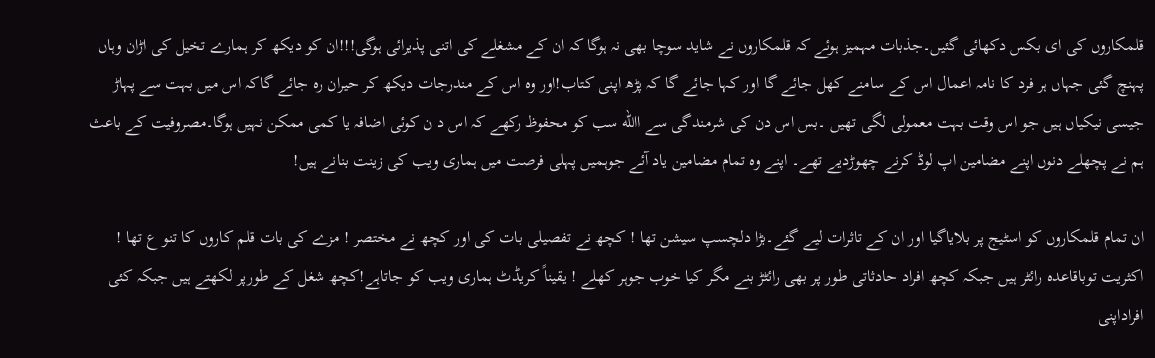قلمکاروں کی ای بکس دکھائی گئیں۔جذبات مہمیز ہوئے کہ قلمکاروں نے شاید سوچا بھی نہ ہوگا کہ ان کے مشغلے کی اتنی پذیرائی ہوگی!!!ان کو دیکھ کر ہمارے تخیل کی اڑان وہاں پہنچ گئی جہاں ہر فرد کا نامہ اعمال اس کے سامنے کھل جائے گا اور کہا جائے گا کہ پڑھ اپنی کتاب!اور وہ اس کے مندرجات دیکھ کر حیران رہ جائے گاکہ اس میں بہت سے پہاڑ جیسی نیکیاں ہیں جو اس وقت بہت معمولی لگی تھیں ۔بس اس دن کی شرمندگی سے االله سب کو محفوظ رکھے کہ اس د ن کوئی اضافہ یا کمی ممکن نہیں ہوگا۔مصروفیت کے باعث ہم نے پچھلے دنوں اپنے مضامین اپ لوڈ کرنے چھوڑدیے تھے۔ اپنے وہ تمام مضامین یاد آئے جوہمیں پہلی فرصت میں ہماری ویب کی زینت بنانے ہیں!

ان تمام قلمکاروں کو اسٹیج پر بلایاگیا اور ان کے تاثرات لیے گئے۔بڑا دلچسپ سیشن تھا ! کچھ نے تفصیلی بات کی اور کچھ نے مختصر ! مزے کی بات قلم کاروں کا تنو ع تھا ! اکثریت توباقاعدہ رائٹر ہیں جبکہ کچھ افراد حادثاتی طور پر بھی رائٹڑ بنے مگر کیا خوب جوہر کھلے ! یقیناً کریڈٹ ہماری ویب کو جاتاہے!کچھ شغل کے طورپر لکھتے ہیں جبکہ کئی افراداپنی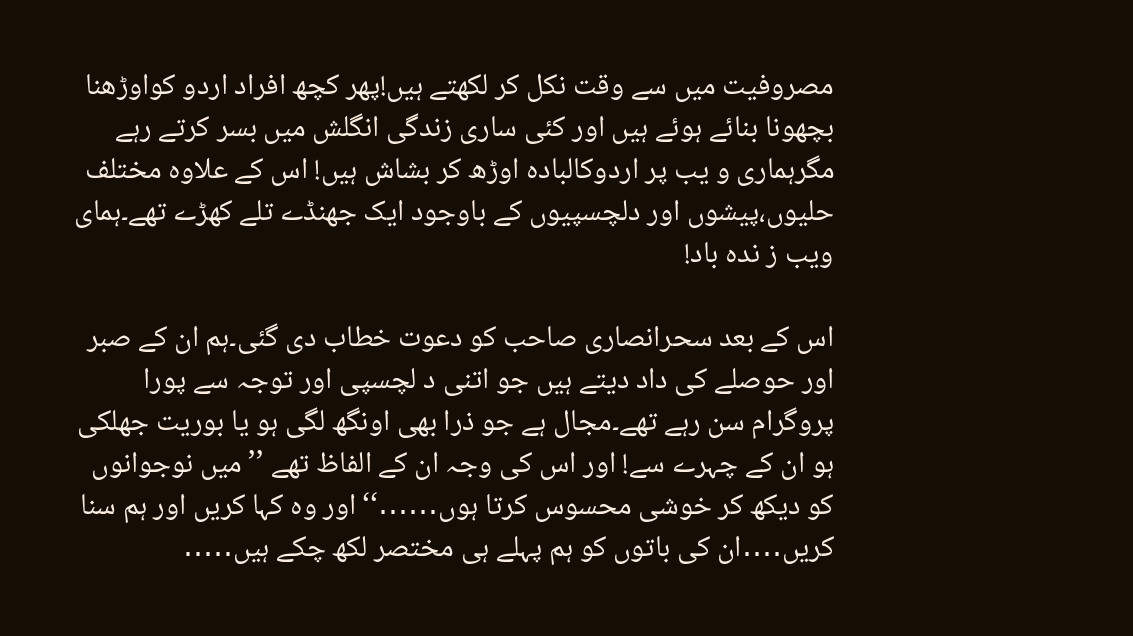مصروفیت میں سے وقت نکل کر لکھتے ہیں!پھر کچھ افراد اردو کواوڑھنا بچھونا بنائے ہوئے ہیں اور کئی ساری زندگی انگلش میں بسر کرتے رہے مگرہماری و یب پر اردوکالبادہ اوڑھ کر بشاش ہیں! اس کے علاوہ مختلف حلیوں،پیشوں اور دلچسپیوں کے باوجود ایک جھنڈے تلے کھڑے تھے۔ہمای ویب ز ندہ باد!

اس کے بعد سحرانصاری صاحب کو دعوت خطاب دی گئی۔ہم ان کے صبر اور حوصلے کی داد دیتے ہیں جو اتنی د لچسپی اور توجہ سے پورا پروگرام سن رہے تھے۔مجال ہے جو ذرا بھی اونگھ لگی ہو یا بوریت جھلکی ہو ان کے چہرے سے! اور اس کی وجہ ان کے الفاظ تھے ’’میں نوجوانوں کو دیکھ کر خوشی محسوس کرتا ہوں․․․․․․‘‘اور وہ کہا کریں اور ہم سنا کریں․․․․ان کی باتوں کو ہم پہلے ہی مختصر لکھ چکے ہیں․․․․․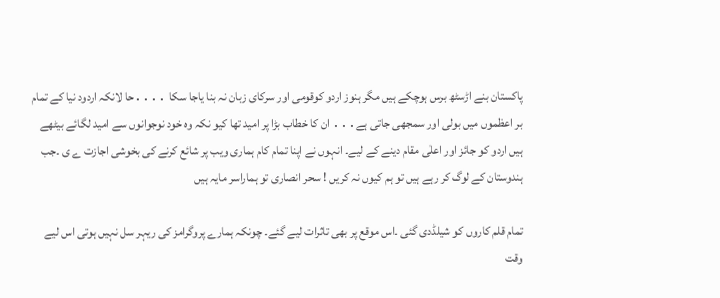پاکستان بنے اڑسٹھ برس ہوچکے ہیں مگر ہنوز اردو کوقومی اور سرکای زبان نہ بنا یاجا سکا ․․․․حا لانکہ اردود نیا کے تمام بر اعظموں میں بولی اور سمجھی جاتی ہے․․․ ان کا خطاب بڑا پر امید تھا کیو نکہ وہ خود نوجوانوں سے امید لگائے بیٹھے ہیں اردو کو جائز اور اعلٰی مقام دینے کے لیے۔ انہوں نے اپنا تمام کام ہماری ویب پر شائع کرنے کی بخوشی اجازت ے ی ۔جب ہندوستان کے لوگ کر رہے ہیں تو ہم کیوں نہ کریں ! سحر انصاری تو ہماراسر مایہ ہیں

تمام قلم کاروں کو شیلڈدی گئی ۔اس موقع پر بھی تاثرات لیے گئے۔ چونکہ ہمارے پروگرامز کی ریہر سل نہیں ہوتی اس لیے وقت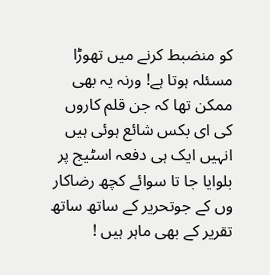کو منضبط کرنے میں تھوڑا مسئلہ ہوتا ہے! ورنہ یہ بھی ممکن تھا کہ جن قلم کاروں کی ای بکس شائع ہوئی ہیں انہیں ایک ہی دفعہ اسٹیج پر بلوایا جا تا سوائے کچھ رضاکار وں کے جوتحریر کے ساتھ ساتھ تقریر کے بھی ماہر ہیں !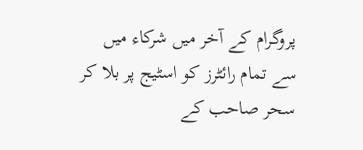پروگرام کے آخر میں شرکاء میں سے تمام رائٹرز کو اسٹیج پر بلا کر سحر صاحب کے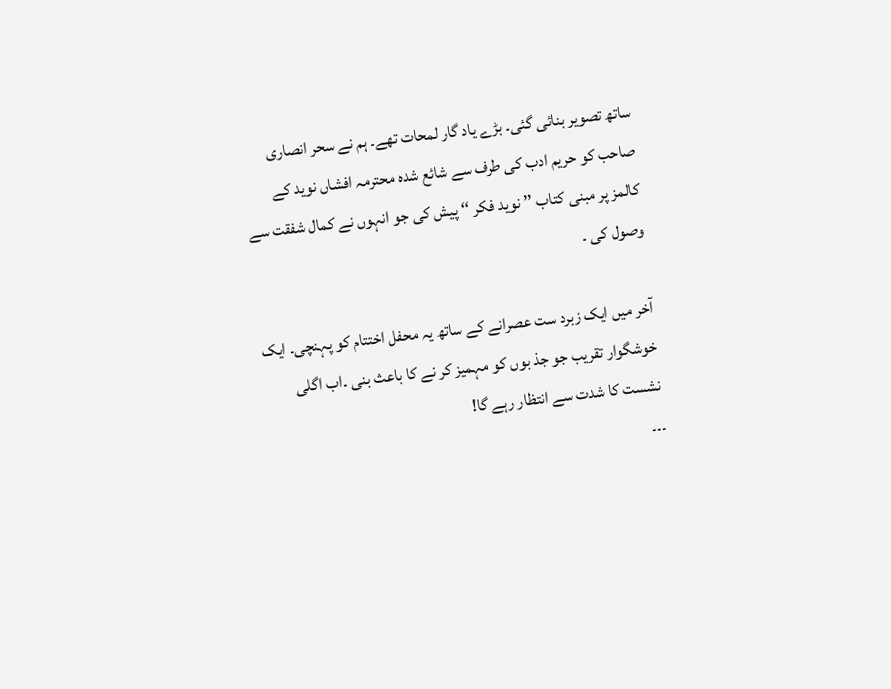ساتھ تصویر بنائی گئی۔ بڑے یاد گار لمحات تھے۔ ہم نے سحر انصاری صاحب کو حریم ادب کی طرف سے شائع شدہ محترمہ افشاں نوید کے کالمز پر مبنی کتاب ’’ نوید فکر ‘‘ پیش کی جو انہوں نے کمال شفقت سے وصول کی ۔

آخر میں ایک زبرد ست عصرانے کے ساتھ یہ محفل اختتام کو پہنچی۔ ایک خوشگوار تقریب جو جذ بوں کو مہمیز کر نے کا باعث بنی ۔اب اگلی نشست کا شدت سے انتظار رہے گا!
۔۔۔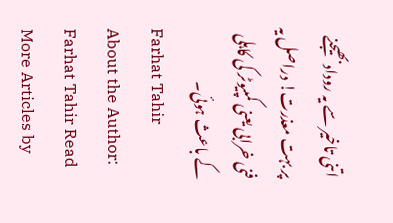اتنی تاخیر سے یہ روداد بھیجنے پر بہت معذرت! دراصل یہ فنی خرابی یعنی کمپیوٹر کی کاہلی کے باعث ہوئی۔
Farhat Tahir
About the Author: Farhat Tahir Read More Articles by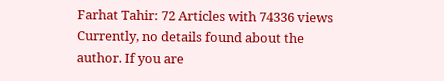Farhat Tahir: 72 Articles with 74336 views Currently, no details found about the author. If you are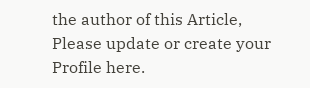the author of this Article, Please update or create your Profile here.